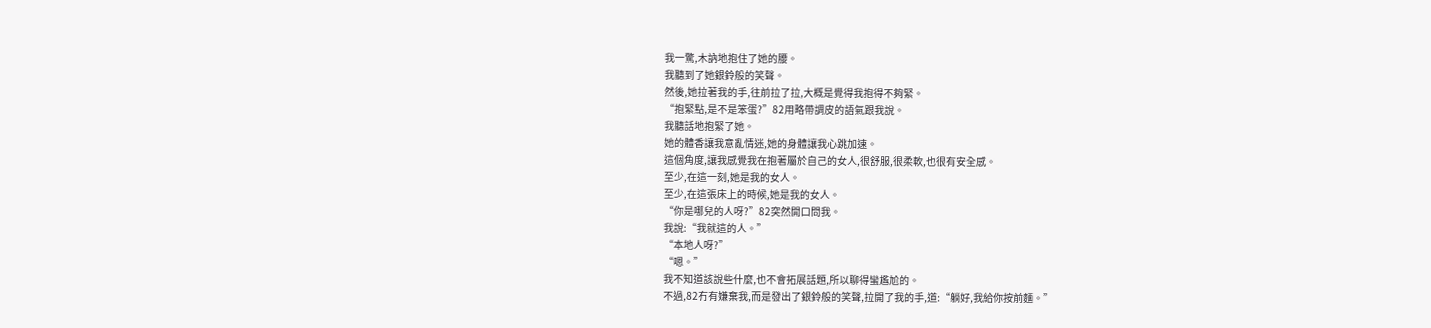我一驚,木訥地抱住了她的腰。
我聽到了她銀鈴般的笑聲。
然後,她拉著我的手,往前拉了拉,大概是覺得我抱得不夠緊。
“抱緊點,是不是笨蛋?”82用略帶調皮的語氣跟我說。
我聽話地抱緊了她。
她的體香讓我意亂情迷,她的身體讓我心跳加速。
這個角度,讓我感覺我在抱著屬於自己的女人,很舒服,很柔軟,也很有安全感。
至少,在這一刻,她是我的女人。
至少,在這張床上的時候,她是我的女人。
“你是哪兒的人呀?”82突然開口問我。
我說:“我就這的人。”
“本地人呀?”
“嗯。”
我不知道該說些什麼,也不會拓展話題,所以聊得蠻尷尬的。
不過,82冇有嫌棄我,而是發出了銀鈴般的笑聲,拉開了我的手,道:“躺好,我給你按前麵。”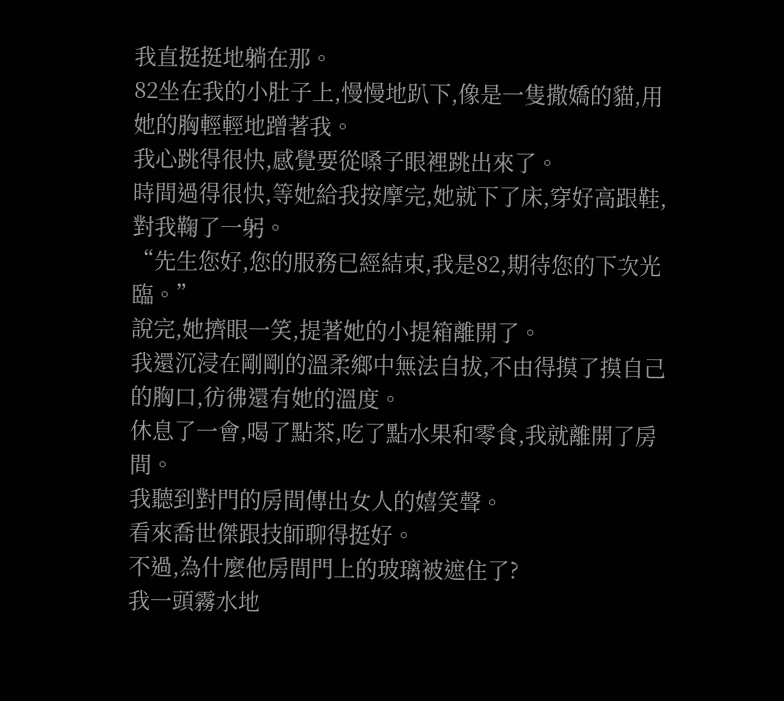我直挺挺地躺在那。
82坐在我的小肚子上,慢慢地趴下,像是一隻撒嬌的貓,用她的胸輕輕地蹭著我。
我心跳得很快,感覺要從嗓子眼裡跳出來了。
時間過得很快,等她給我按摩完,她就下了床,穿好高跟鞋,對我鞠了一躬。
“先生您好,您的服務已經結束,我是82,期待您的下次光臨。”
說完,她擠眼一笑,提著她的小提箱離開了。
我還沉浸在剛剛的溫柔鄉中無法自拔,不由得摸了摸自己的胸口,彷彿還有她的溫度。
休息了一會,喝了點茶,吃了點水果和零食,我就離開了房間。
我聽到對門的房間傳出女人的嬉笑聲。
看來喬世傑跟技師聊得挺好。
不過,為什麼他房間門上的玻璃被遮住了?
我一頭霧水地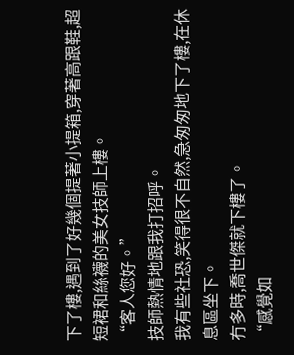下了樓,遇到了好幾個提著小提箱,穿著高跟鞋,超短裙和絲襪的美女技師上樓。
“客人您好。”
技師熱情地跟我打招呼。
我有些社恐,笑得很不自然,急匆匆地下了樓,在休息區坐下。
冇多時,喬世傑就下樓了。
“感覺如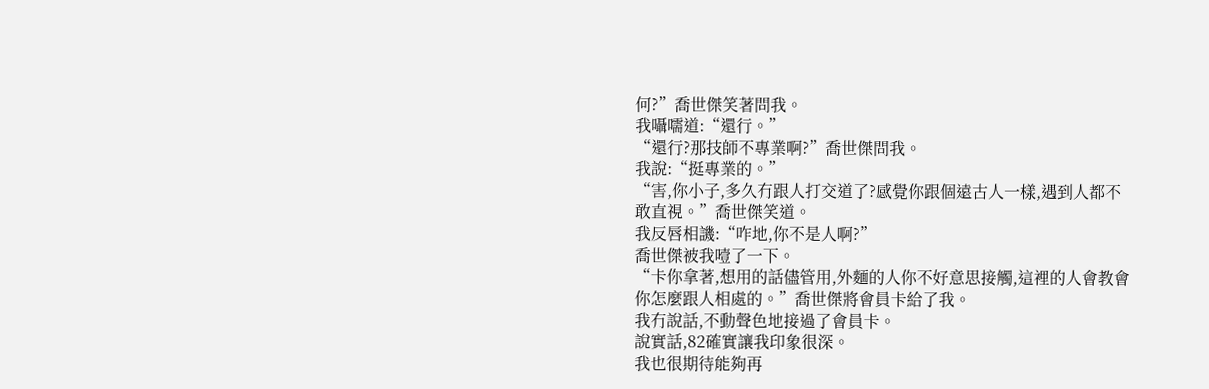何?”喬世傑笑著問我。
我囁嚅道:“還行。”
“還行?那技師不專業啊?”喬世傑問我。
我說:“挺專業的。”
“害,你小子,多久冇跟人打交道了?感覺你跟個遠古人一樣,遇到人都不敢直視。”喬世傑笑道。
我反唇相譏:“咋地,你不是人啊?”
喬世傑被我噎了一下。
“卡你拿著,想用的話儘管用,外麵的人你不好意思接觸,這裡的人會教會你怎麼跟人相處的。”喬世傑將會員卡給了我。
我冇說話,不動聲色地接過了會員卡。
說實話,82確實讓我印象很深。
我也很期待能夠再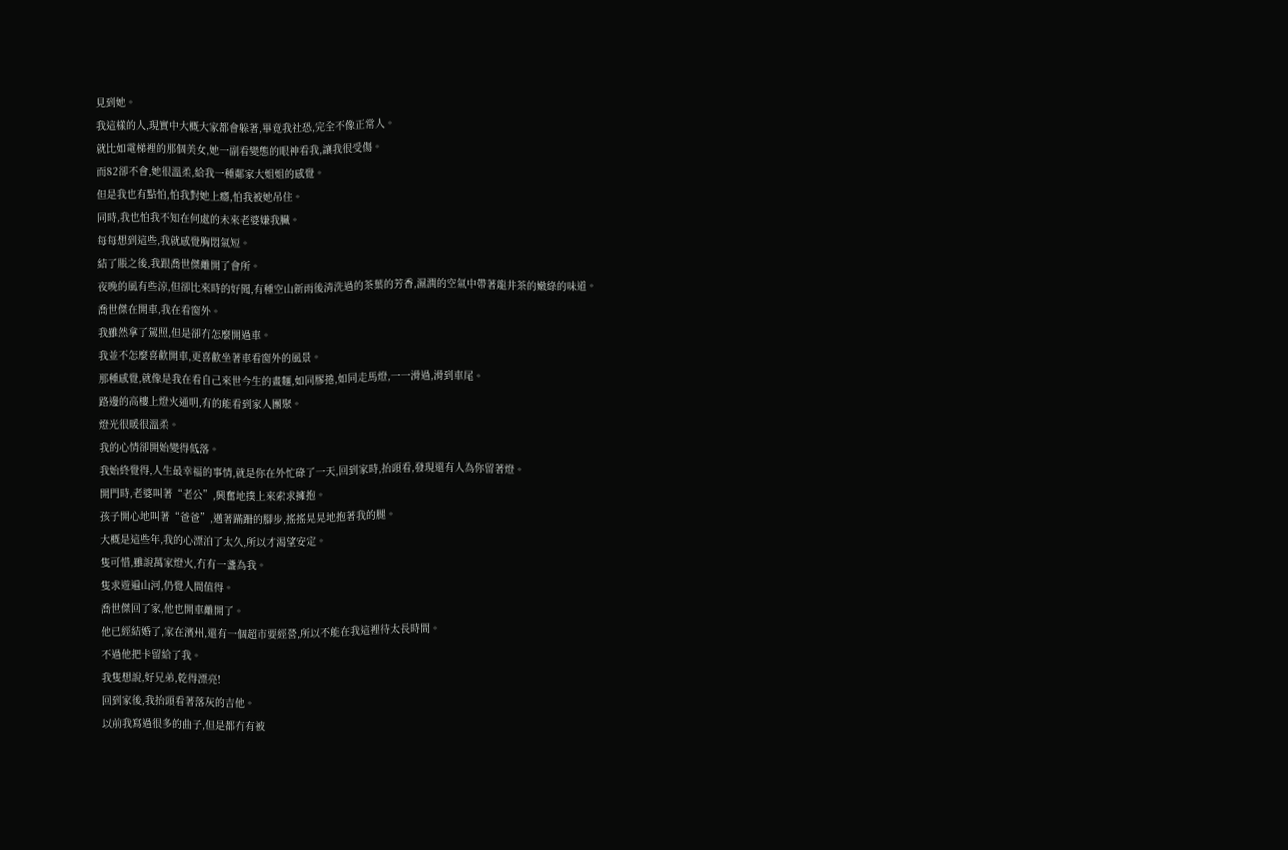見到她。
我這樣的人,現實中大概大家都會躲著,畢竟我社恐,完全不像正常人。
就比如電梯裡的那個美女,她一副看變態的眼神看我,讓我很受傷。
而82卻不會,她很溫柔,給我一種鄰家大姐姐的感覺。
但是我也有點怕,怕我對她上癮,怕我被她吊住。
同時,我也怕我不知在何處的未來老婆嫌我臟。
每每想到這些,我就感覺胸悶氣短。
結了賬之後,我跟喬世傑離開了會所。
夜晚的風有些涼,但卻比來時的好聞,有種空山新雨後清洗過的茶葉的芳香,濕潤的空氣中帶著龍井茶的嫩綠的味道。
喬世傑在開車,我在看窗外。
我雖然拿了駕照,但是卻冇怎麼開過車。
我並不怎麼喜歡開車,更喜歡坐著車看窗外的風景。
那種感覺,就像是我在看自己來世今生的畫麵,如同膠捲,如同走馬燈,一一滑過,滑到車尾。
路邊的高樓上燈火通明,有的能看到家人團聚。
燈光很暖很溫柔。
我的心情卻開始變得低落。
我始終覺得,人生最幸福的事情,就是你在外忙碌了一天,回到家時,抬頭看,發現還有人為你留著燈。
開門時,老婆叫著“老公”,興奮地撲上來索求擁抱。
孩子開心地叫著“爸爸”,邁著蹣跚的腳步,搖搖晃晃地抱著我的腿。
大概是這些年,我的心漂泊了太久,所以才渴望安定。
隻可惜,雖說萬家燈火,冇有一盞為我。
隻求遊遍山河,仍覺人間值得。
喬世傑回了家,他也開車離開了。
他已經結婚了,家在濱州,還有一個超市要經營,所以不能在我這裡待太長時間。
不過他把卡留給了我。
我隻想說,好兄弟,乾得漂亮!
回到家後,我抬頭看著落灰的吉他。
以前我寫過很多的曲子,但是都冇有被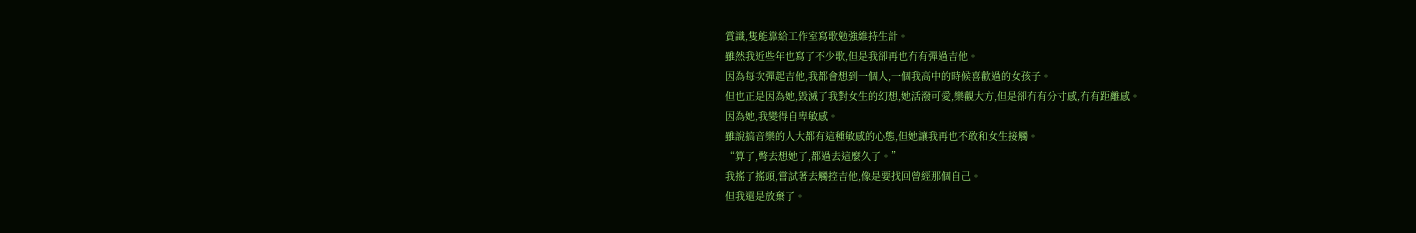賞識,隻能靠給工作室寫歌勉強維持生計。
雖然我近些年也寫了不少歌,但是我卻再也冇有彈過吉他。
因為每次彈起吉他,我都會想到一個人,一個我高中的時候喜歡過的女孩子。
但也正是因為她,毀滅了我對女生的幻想,她活潑可愛,樂觀大方,但是卻冇有分寸感,冇有距離感。
因為她,我變得自卑敏感。
雖說搞音樂的人大都有這種敏感的心態,但她讓我再也不敢和女生接觸。
“算了,彆去想她了,都過去這麼久了。”
我搖了搖頭,嘗試著去觸控吉他,像是要找回曾經那個自己。
但我還是放棄了。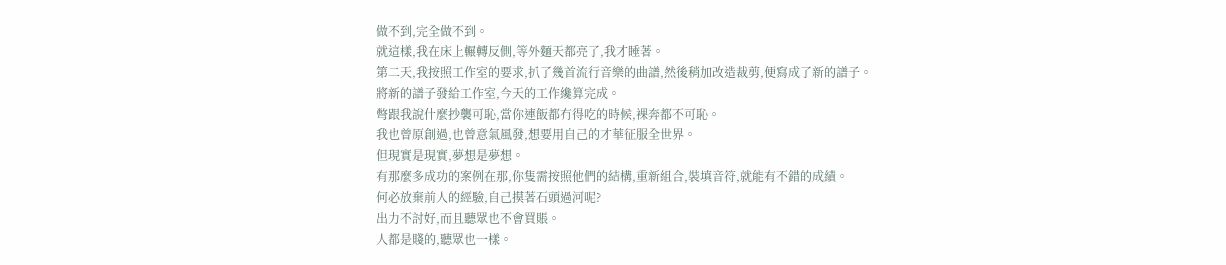做不到,完全做不到。
就這樣,我在床上輾轉反側,等外麵天都亮了,我才睡著。
第二天,我按照工作室的要求,扒了幾首流行音樂的曲譜,然後稍加改造裁剪,便寫成了新的譜子。
將新的譜子發給工作室,今天的工作纔算完成。
彆跟我說什麼抄襲可恥,當你連飯都冇得吃的時候,裸奔都不可恥。
我也曾原創過,也曾意氣風發,想要用自己的才華征服全世界。
但現實是現實,夢想是夢想。
有那麼多成功的案例在那,你隻需按照他們的結構,重新組合,裝填音符,就能有不錯的成績。
何必放棄前人的經驗,自己摸著石頭過河呢?
出力不討好,而且聽眾也不會買賬。
人都是賤的,聽眾也一樣。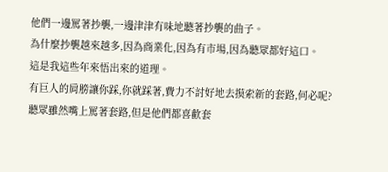他們一邊罵著抄襲,一邊津津有味地聽著抄襲的曲子。
為什麼抄襲越來越多,因為商業化,因為有市場,因為聽眾都好這口。
這是我這些年來悟出來的道理。
有巨人的肩膀讓你踩,你就踩著,費力不討好地去摸索新的套路,何必呢?
聽眾雖然嘴上罵著套路,但是他們都喜歡套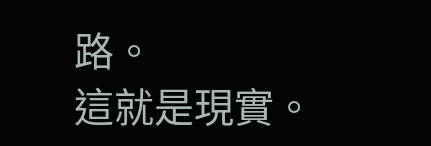路。
這就是現實。